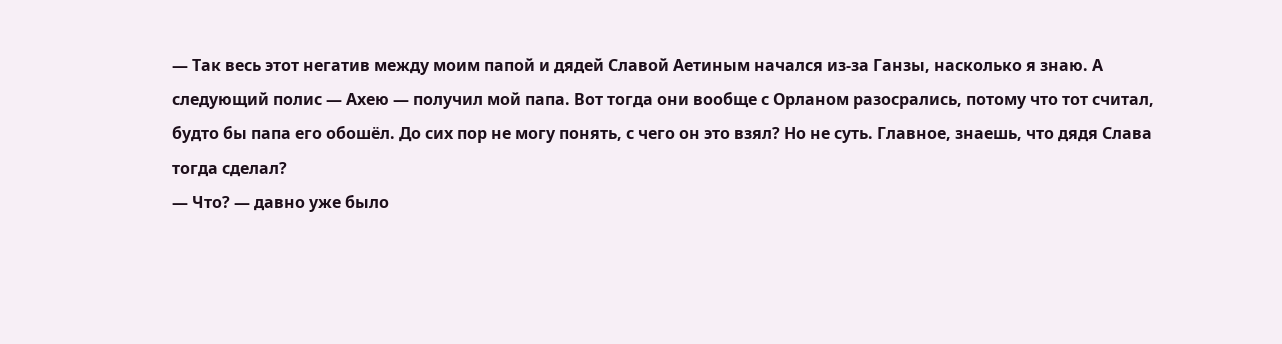— Так весь этот негатив между моим папой и дядей Славой Аетиным начался из-за Ганзы, насколько я знаю. А следующий полис — Ахею — получил мой папа. Вот тогда они вообще с Орланом разосрались, потому что тот считал, будто бы папа его обошёл. До сих пор не могу понять, с чего он это взял? Но не суть. Главное, знаешь, что дядя Слава тогда сделал?
— Что? — давно уже было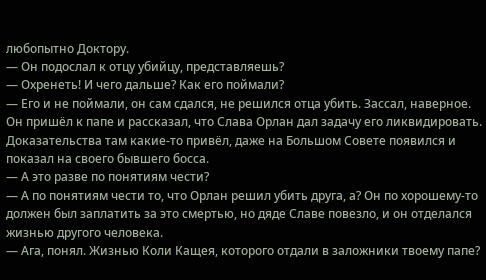любопытно Доктору.
— Он подослал к отцу убийцу, представляешь?
— Охренеть! И чего дальше? Как его поймали?
— Его и не поймали, он сам сдался, не решился отца убить. Зассал, наверное. Он пришёл к папе и рассказал, что Слава Орлан дал задачу его ликвидировать. Доказательства там какие-то привёл, даже на Большом Совете появился и показал на своего бывшего босса.
— А это разве по понятиям чести?
— А по понятиям чести то, что Орлан решил убить друга, а? Он по хорошему-то должен был заплатить за это смертью, но дяде Славе повезло, и он отделался жизнью другого человека.
— Ага, понял. Жизнью Коли Кащея, которого отдали в заложники твоему папе?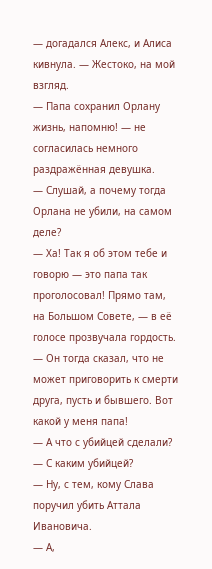— догадался Алекс, и Алиса кивнула. — Жестоко, на мой взгляд.
— Папа сохранил Орлану жизнь, напомню! — не согласилась немного раздражённая девушка.
— Слушай, а почему тогда Орлана не убили, на самом деле?
— Ха! Так я об этом тебе и говорю — это папа так проголосовал! Прямо там, на Большом Совете, — в её голосе прозвучала гордость. — Он тогда сказал, что не может приговорить к смерти друга, пусть и бывшего. Вот какой у меня папа!
— А что с убийцей сделали?
— С каким убийцей?
— Ну, с тем, кому Слава поручил убить Аттала Ивановича.
— А,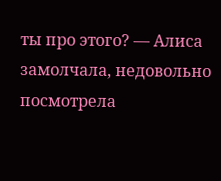ты про этого? — Алиса замолчала, недовольно посмотрела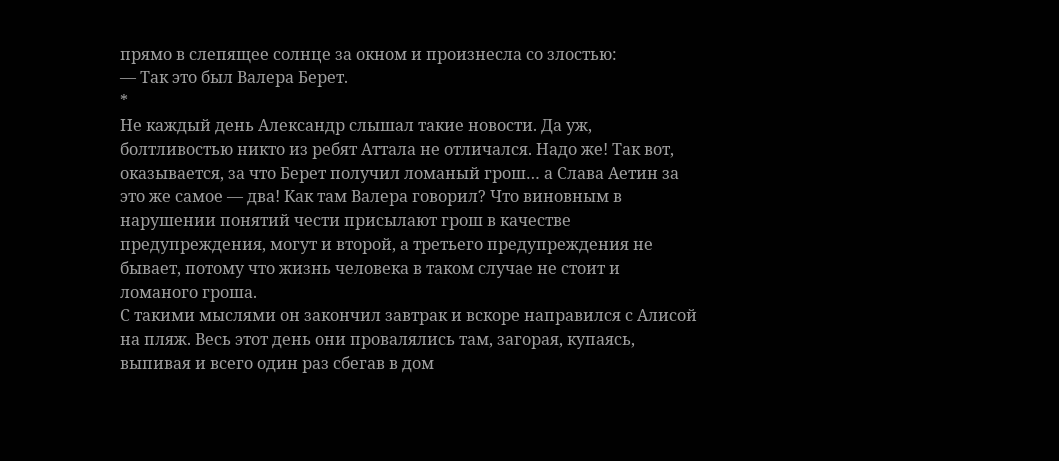прямо в слепящее солнце за окном и произнесла со злостью:
— Так это был Валера Берет.
*
Не каждый день Александр слышал такие новости. Да уж, болтливостью никто из ребят Аттала не отличался. Надо же! Так вот, оказывается, за что Берет получил ломаный грош… а Слава Аетин за это же самое — два! Как там Валера говорил? Что виновным в нарушении понятий чести присылают грош в качестве предупреждения, могут и второй, а третьего предупреждения не бывает, потому что жизнь человека в таком случае не стоит и ломаного гроша.
С такими мыслями он закончил завтрак и вскоре направился с Алисой на пляж. Весь этот день они провалялись там, загорая, купаясь, выпивая и всего один раз сбегав в дом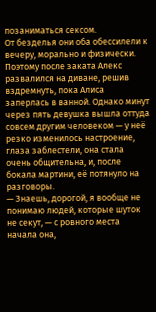позаниматься сексом.
От безделья они оба обессилели к вечеру, морально и физически. Поэтому после заката Алекс развалился на диване, решив вздремнуть, пока Алиса заперлась в ванной. Однако минут через пять девушка вышла оттуда совсем другим человеком — у неё резко изменилось настроение, глаза заблестели, она стала очень общительна, и, после бокала мартини, её потянуло на разговоры.
— Знаешь, дорогой, я вообще не понимаю людей, которые шуток не секут, — с ровного места начала она,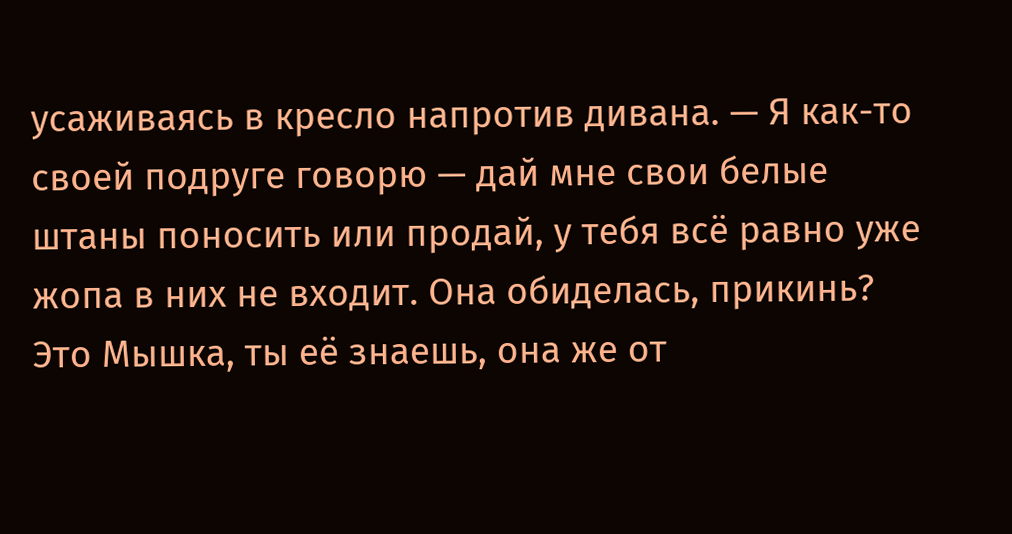усаживаясь в кресло напротив дивана. — Я как-то своей подруге говорю — дай мне свои белые штаны поносить или продай, у тебя всё равно уже жопа в них не входит. Она обиделась, прикинь? Это Мышка, ты её знаешь, она же от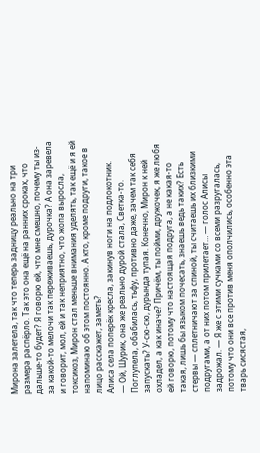Мирона залетела, так что теперь задницу реально на три размера распёрло. Так это она ещё на ранних сроках, что дальше-то будет? Я говорю ей, что мне смешно, почему ты из-за какой-то мелочи так переживаешь, дурочка? А она заревела и говорит, мол, ей и так неприятно, что жопа выросла, токсикоз, Мирон стал меньше внимания уделять, так ещё и я ей напоминаю об этом постоянно. А кто, кроме подруги, такое в лицо расскажет, заметь?
Алиса села поперёк кресла, закинув ноги на подлокотник.
— Ой, Шурик, она же реально дурой стала, Светка-то. Поглупела, обабилась, тьфу, противно даже, зачем так себя запускать? У-сю-сю, дурында тупая. Конечно, Мирон к ней охладел, а как иначе? Причём, ты пойми, дружочек, я же любя ей говорю, потому что настоящая подруга, а не какая-то такая, лишь бы языком почесать, знаешь ведь таких? Есть стервы — сплетничают за спиной, ты считаешь их близкими подругами, а от них потом прилетает… — голос Алисы задрожал. — Я же с этими сучками со всеми разругалась, потому что они все против меня ополчились, особенно эта тварь сисястая,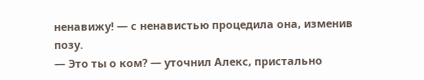ненавижу! — с ненавистью процедила она, изменив позу.
— Это ты о ком? — уточнил Алекс, пристально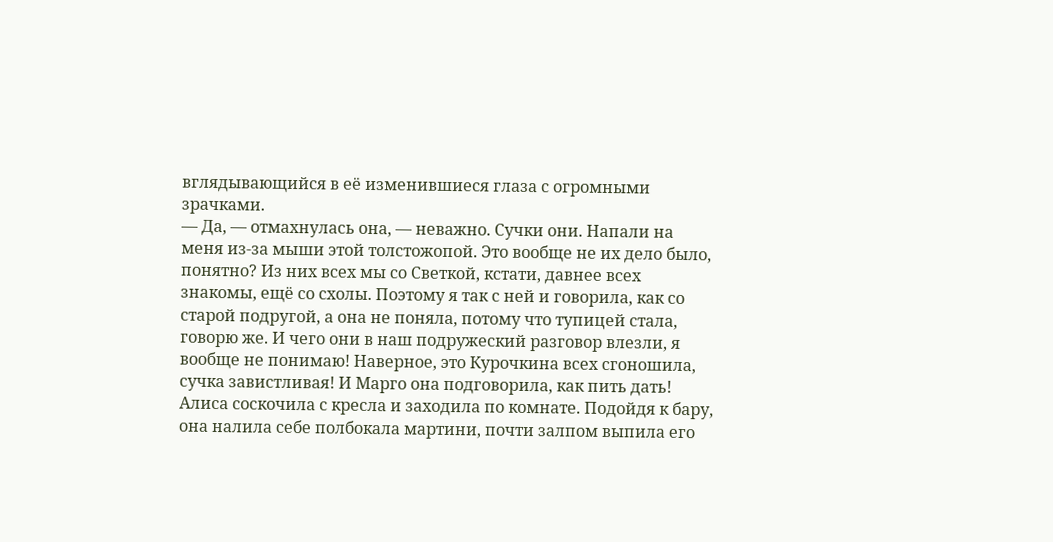вглядывающийся в её изменившиеся глаза с огромными зрачками.
— Да, — отмахнулась она, — неважно. Сучки они. Напали на меня из-за мыши этой толстожопой. Это вообще не их дело было, понятно? Из них всех мы со Светкой, кстати, давнее всех знакомы, ещё со схолы. Поэтому я так с ней и говорила, как со старой подругой, а она не поняла, потому что тупицей стала, говорю же. И чего они в наш подружеский разговор влезли, я вообще не понимаю! Наверное, это Курочкина всех сгоношила, сучка завистливая! И Марго она подговорила, как пить дать!
Алиса соскочила с кресла и заходила по комнате. Подойдя к бару, она налила себе полбокала мартини, почти залпом выпила его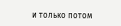и только потом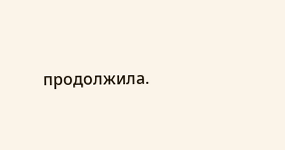продолжила.